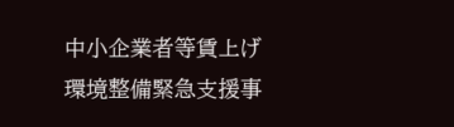中小企業者等賃上げ環境整備緊急支援事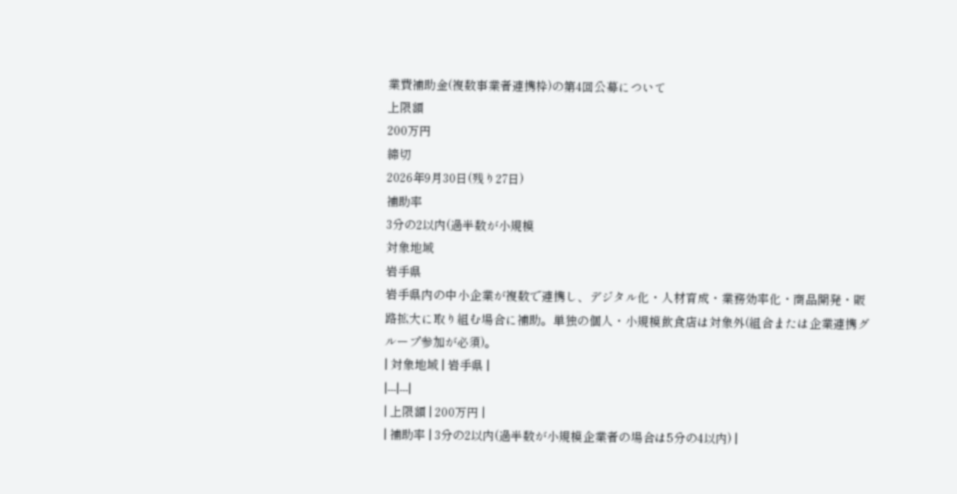業費補助金(複数事業者連携枠)の第4回公募について
上限額
200万円
締切
2026年9月30日(残り27日)
補助率
3分の2以内(過半数が小規模
対象地域
岩手県
岩手県内の中小企業が複数で連携し、デジタル化・人材育成・業務効率化・商品開発・販路拡大に取り組む場合に補助。単独の個人・小規模飲食店は対象外(組合または企業連携グループ参加が必須)。
| 対象地域 | 岩手県 |
|---|---|
| 上限額 | 200万円 |
| 補助率 | 3分の2以内(過半数が小規模企業者の場合は5分の4以内) |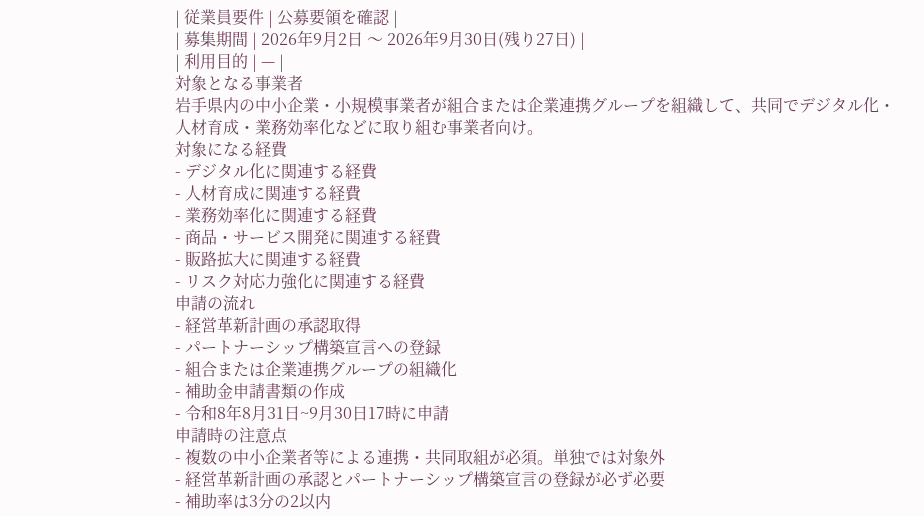| 従業員要件 | 公募要領を確認 |
| 募集期間 | 2026年9月2日 〜 2026年9月30日(残り27日) |
| 利用目的 | — |
対象となる事業者
岩手県内の中小企業・小規模事業者が組合または企業連携グループを組織して、共同でデジタル化・人材育成・業務効率化などに取り組む事業者向け。
対象になる経費
- デジタル化に関連する経費
- 人材育成に関連する経費
- 業務効率化に関連する経費
- 商品・サービス開発に関連する経費
- 販路拡大に関連する経費
- リスク対応力強化に関連する経費
申請の流れ
- 経営革新計画の承認取得
- パートナーシップ構築宣言への登録
- 組合または企業連携グループの組織化
- 補助金申請書類の作成
- 令和8年8月31日~9月30日17時に申請
申請時の注意点
- 複数の中小企業者等による連携・共同取組が必須。単独では対象外
- 経営革新計画の承認とパートナーシップ構築宣言の登録が必ず必要
- 補助率は3分の2以内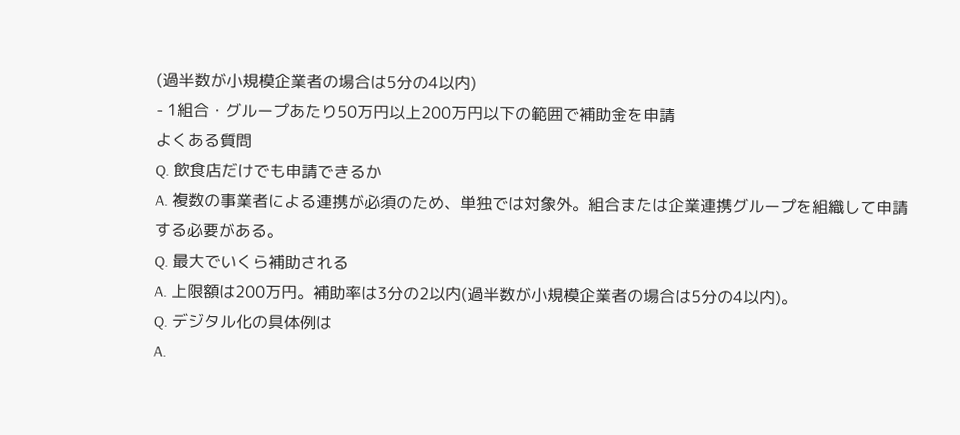(過半数が小規模企業者の場合は5分の4以内)
- 1組合・グループあたり50万円以上200万円以下の範囲で補助金を申請
よくある質問
Q. 飲食店だけでも申請できるか
A. 複数の事業者による連携が必須のため、単独では対象外。組合または企業連携グループを組織して申請する必要がある。
Q. 最大でいくら補助される
A. 上限額は200万円。補助率は3分の2以内(過半数が小規模企業者の場合は5分の4以内)。
Q. デジタル化の具体例は
A.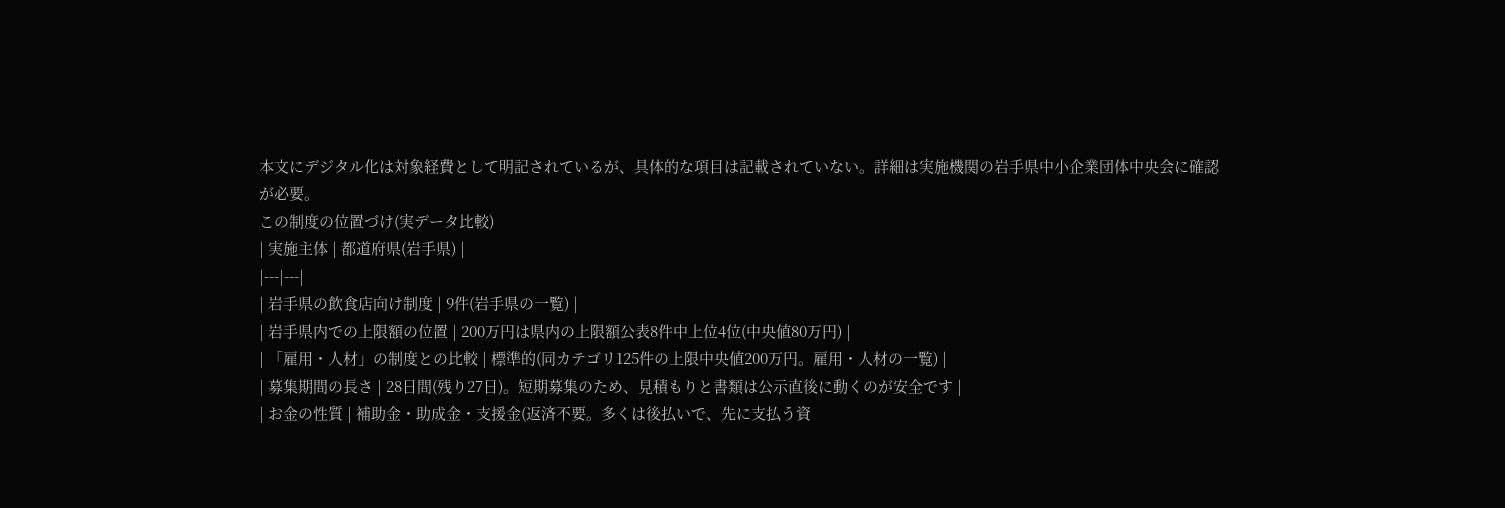本文にデジタル化は対象経費として明記されているが、具体的な項目は記載されていない。詳細は実施機関の岩手県中小企業団体中央会に確認が必要。
この制度の位置づけ(実データ比較)
| 実施主体 | 都道府県(岩手県) |
|---|---|
| 岩手県の飲食店向け制度 | 9件(岩手県の一覧) |
| 岩手県内での上限額の位置 | 200万円は県内の上限額公表8件中上位4位(中央値80万円) |
| 「雇用・人材」の制度との比較 | 標準的(同カテゴリ125件の上限中央値200万円。雇用・人材の一覧) |
| 募集期間の長さ | 28日間(残り27日)。短期募集のため、見積もりと書類は公示直後に動くのが安全です |
| お金の性質 | 補助金・助成金・支援金(返済不要。多くは後払いで、先に支払う資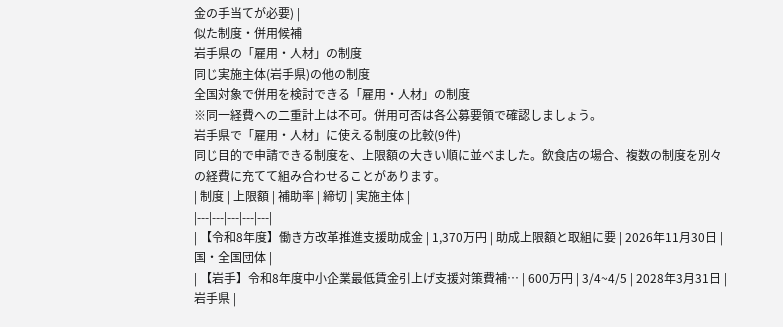金の手当てが必要) |
似た制度・併用候補
岩手県の「雇用・人材」の制度
同じ実施主体(岩手県)の他の制度
全国対象で併用を検討できる「雇用・人材」の制度
※同一経費への二重計上は不可。併用可否は各公募要領で確認しましょう。
岩手県で「雇用・人材」に使える制度の比較(9件)
同じ目的で申請できる制度を、上限額の大きい順に並べました。飲食店の場合、複数の制度を別々の経費に充てて組み合わせることがあります。
| 制度 | 上限額 | 補助率 | 締切 | 実施主体 |
|---|---|---|---|---|
| 【令和8年度】働き方改革推進支援助成金 | 1,370万円 | 助成上限額と取組に要 | 2026年11月30日 | 国・全国団体 |
| 【岩手】令和8年度中小企業最低賃金引上げ支援対策費補… | 600万円 | 3/4~4/5 | 2028年3月31日 | 岩手県 |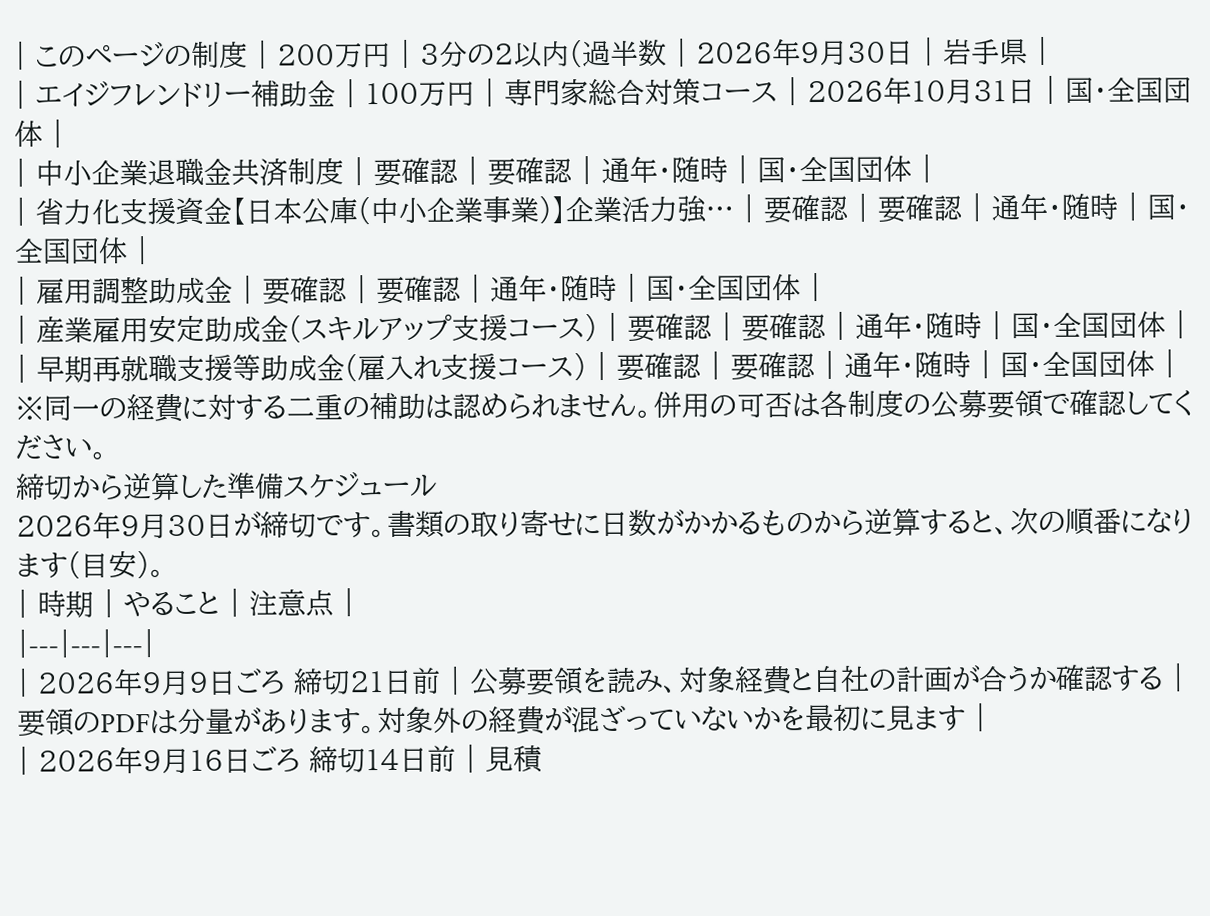| このページの制度 | 200万円 | 3分の2以内(過半数 | 2026年9月30日 | 岩手県 |
| エイジフレンドリー補助金 | 100万円 | 専門家総合対策コース | 2026年10月31日 | 国・全国団体 |
| 中小企業退職金共済制度 | 要確認 | 要確認 | 通年・随時 | 国・全国団体 |
| 省力化支援資金【日本公庫(中小企業事業)】企業活力強… | 要確認 | 要確認 | 通年・随時 | 国・全国団体 |
| 雇用調整助成金 | 要確認 | 要確認 | 通年・随時 | 国・全国団体 |
| 産業雇用安定助成金(スキルアップ支援コース) | 要確認 | 要確認 | 通年・随時 | 国・全国団体 |
| 早期再就職支援等助成金(雇入れ支援コース) | 要確認 | 要確認 | 通年・随時 | 国・全国団体 |
※同一の経費に対する二重の補助は認められません。併用の可否は各制度の公募要領で確認してください。
締切から逆算した準備スケジュール
2026年9月30日が締切です。書類の取り寄せに日数がかかるものから逆算すると、次の順番になります(目安)。
| 時期 | やること | 注意点 |
|---|---|---|
| 2026年9月9日ごろ 締切21日前 | 公募要領を読み、対象経費と自社の計画が合うか確認する | 要領のPDFは分量があります。対象外の経費が混ざっていないかを最初に見ます |
| 2026年9月16日ごろ 締切14日前 | 見積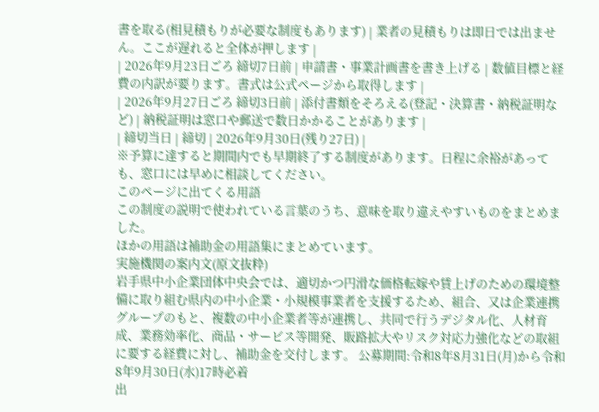書を取る(相見積もりが必要な制度もあります) | 業者の見積もりは即日では出ません。ここが遅れると全体が押します |
| 2026年9月23日ごろ 締切7日前 | 申請書・事業計画書を書き上げる | 数値目標と経費の内訳が要ります。書式は公式ページから取得します |
| 2026年9月27日ごろ 締切3日前 | 添付書類をそろえる(登記・決算書・納税証明など) | 納税証明は窓口や郵送で数日かかることがあります |
| 締切当日 | 締切 | 2026年9月30日(残り27日) |
※予算に達すると期間内でも早期終了する制度があります。日程に余裕があっても、窓口には早めに相談してください。
このページに出てくる用語
この制度の説明で使われている言葉のうち、意味を取り違えやすいものをまとめました。
ほかの用語は補助金の用語集にまとめています。
実施機関の案内文(原文抜粋)
岩手県中小企業団体中央会では、適切かつ円滑な価格転嫁や賃上げのための環境整備に取り組む県内の中小企業・小規模事業者を支援するため、組合、又は企業連携グループのもと、複数の中小企業者等が連携し、共同で行うデジタル化、人材育成、業務効率化、商品・サービス等開発、販路拡大やリスク対応力強化などの取組に要する経費に対し、補助金を交付します。 公募期間:令和8年8月31日(月)から令和8年9月30日(水)17時必着
出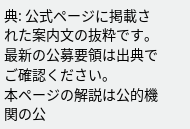典: 公式ページに掲載された案内文の抜粋です。最新の公募要領は出典でご確認ください。
本ページの解説は公的機関の公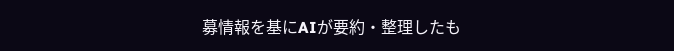募情報を基にAIが要約・整理したも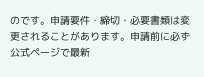のです。申請要件・締切・必要書類は変更されることがあります。申請前に必ず公式ページで最新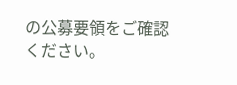の公募要領をご確認ください。